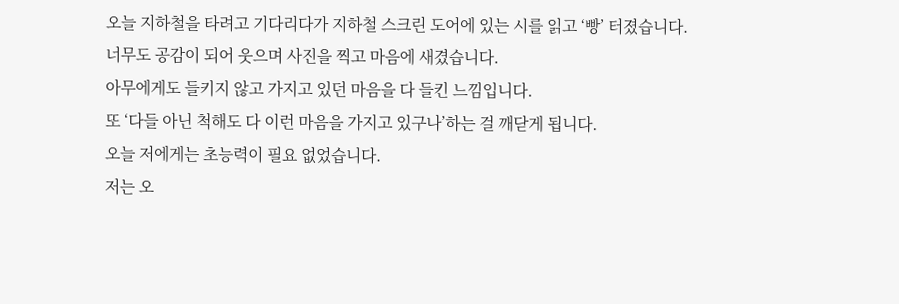오늘 지하철을 타려고 기다리다가 지하철 스크린 도어에 있는 시를 읽고 ‘빵’ 터졌습니다.
너무도 공감이 되어 웃으며 사진을 찍고 마음에 새겼습니다.
아무에게도 들키지 않고 가지고 있던 마음을 다 들킨 느낌입니다.
또 ‘다들 아닌 척해도 다 이런 마음을 가지고 있구나’하는 걸 깨닫게 됩니다.
오늘 저에게는 초능력이 필요 없었습니다.
저는 오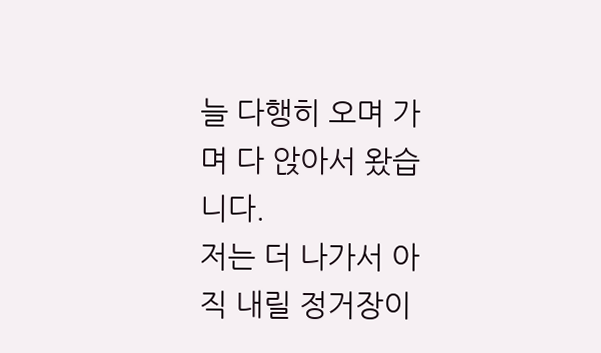늘 다행히 오며 가며 다 앉아서 왔습니다.
저는 더 나가서 아직 내릴 정거장이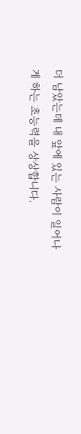더 남았는데 내 앞에 있는 사람이 일어나게 하는 초능력을 상상합니다.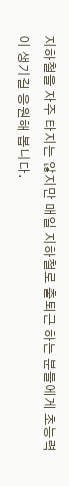지하철을 자주 타지는 않지만 매일 지하철로 출퇴근 하는 분들에게 초능력이 생기길 응원해 봅니다.